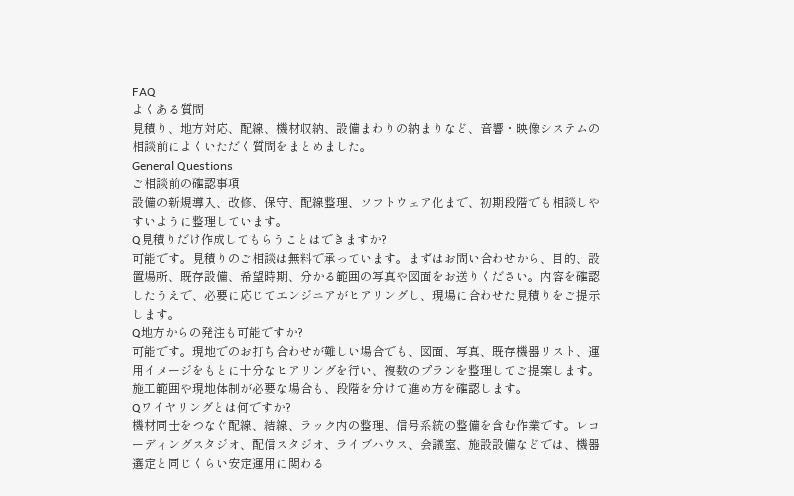FAQ
よくある質問
見積り、地方対応、配線、機材収納、設備まわりの納まりなど、音響・映像システムの相談前によくいただく質問をまとめました。
General Questions
ご相談前の確認事項
設備の新規導入、改修、保守、配線整理、ソフトウェア化まで、初期段階でも相談しやすいように整理しています。
Q見積りだけ作成してもらうことはできますか?
可能です。見積りのご相談は無料で承っています。まずはお問い合わせから、目的、設置場所、既存設備、希望時期、分かる範囲の写真や図面をお送りください。内容を確認したうえで、必要に応じてエンジニアがヒアリングし、現場に合わせた見積りをご提示します。
Q地方からの発注も可能ですか?
可能です。現地でのお打ち合わせが難しい場合でも、図面、写真、既存機器リスト、運用イメージをもとに十分なヒアリングを行い、複数のプランを整理してご提案します。施工範囲や現地体制が必要な場合も、段階を分けて進め方を確認します。
Qワイヤリングとは何ですか?
機材同士をつなぐ配線、結線、ラック内の整理、信号系統の整備を含む作業です。レコーディングスタジオ、配信スタジオ、ライブハウス、会議室、施設設備などでは、機器選定と同じくらい安定運用に関わる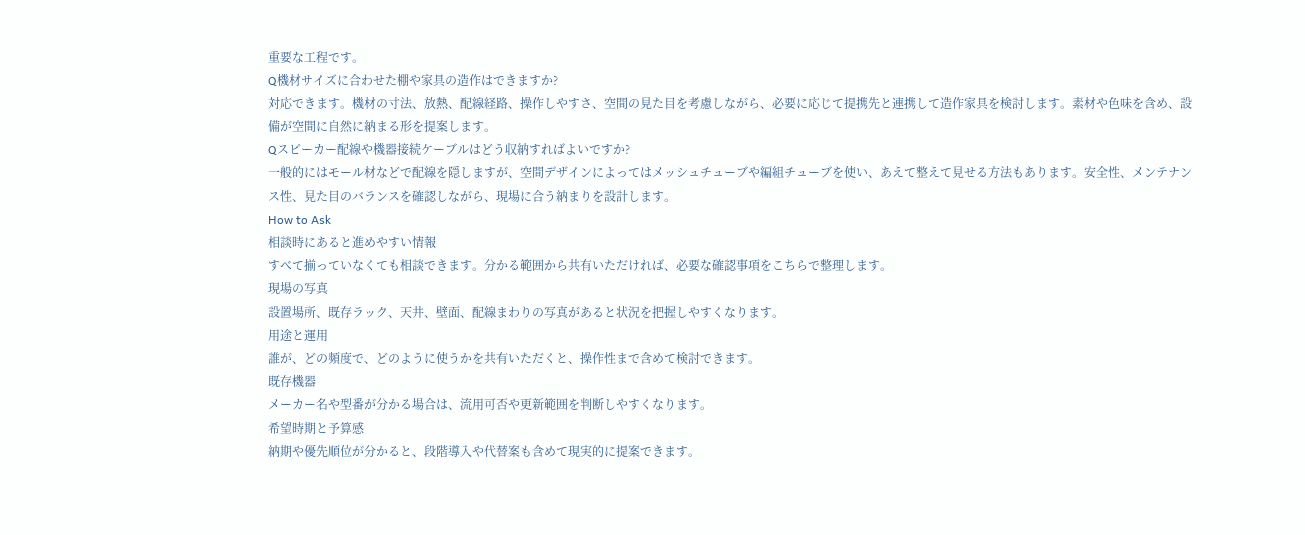重要な工程です。
Q機材サイズに合わせた棚や家具の造作はできますか?
対応できます。機材の寸法、放熱、配線経路、操作しやすさ、空間の見た目を考慮しながら、必要に応じて提携先と連携して造作家具を検討します。素材や色味を含め、設備が空間に自然に納まる形を提案します。
Qスピーカー配線や機器接続ケーブルはどう収納すればよいですか?
一般的にはモール材などで配線を隠しますが、空間デザインによってはメッシュチューブや編組チューブを使い、あえて整えて見せる方法もあります。安全性、メンテナンス性、見た目のバランスを確認しながら、現場に合う納まりを設計します。
How to Ask
相談時にあると進めやすい情報
すべて揃っていなくても相談できます。分かる範囲から共有いただければ、必要な確認事項をこちらで整理します。
現場の写真
設置場所、既存ラック、天井、壁面、配線まわりの写真があると状況を把握しやすくなります。
用途と運用
誰が、どの頻度で、どのように使うかを共有いただくと、操作性まで含めて検討できます。
既存機器
メーカー名や型番が分かる場合は、流用可否や更新範囲を判断しやすくなります。
希望時期と予算感
納期や優先順位が分かると、段階導入や代替案も含めて現実的に提案できます。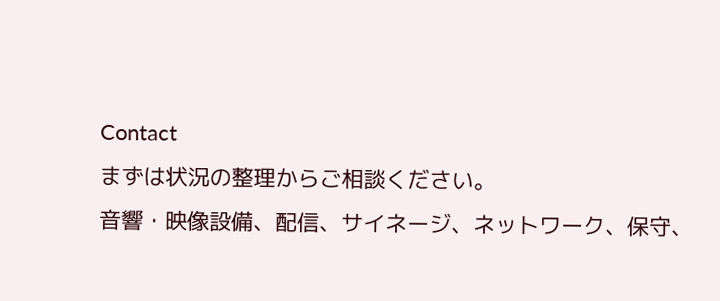Contact
まずは状況の整理からご相談ください。
音響・映像設備、配信、サイネージ、ネットワーク、保守、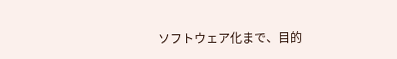ソフトウェア化まで、目的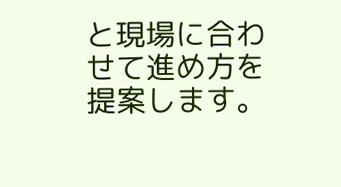と現場に合わせて進め方を提案します。